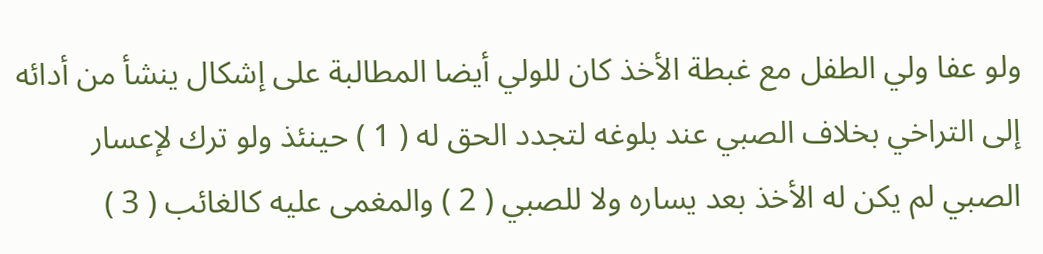ولو عفا ولي الطفل مع غبطة الأخذ كان للولي أيضا المطالبة على إشكال ينشأ من أدائه إلى التراخي بخلاف الصبي عند بلوغه لتجدد الحق له ( 1 ) حينئذ ولو ترك لإعسار الصبي لم يكن له الأخذ بعد يساره ولا للصبي ( 2 ) والمغمى عليه كالغائب ( 3 )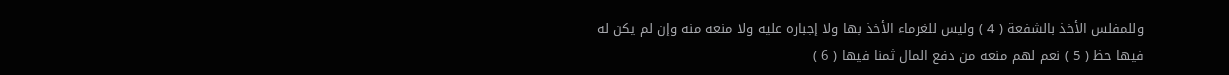وللمفلس الأخذ بالشفعة ( 4 ) وليس للغرماء الأخذ بها ولا إجباره عليه ولا منعه منه وإن لم يكن له فيها حظ ( 5 ) نعم لهم منعه من دفع المال ثمنا فيها ( 6 )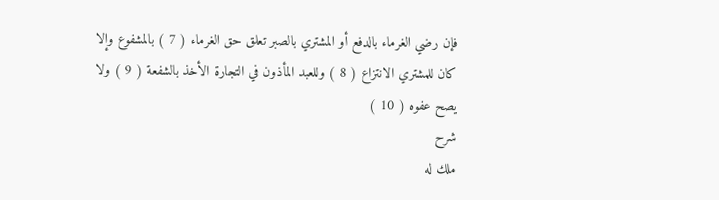فإن رضي الغرماء بالدفع أو المشتري بالصبر تعلق حق الغرماء ( 7 ) بالمشفوع وإلا كان للمشتري الانتزاع ( 8 ) وللعبد المأذون في التجارة الأخذ بالشفعة ( 9 ) ولا يصح عفوه ( 10 )
شرح
ملك له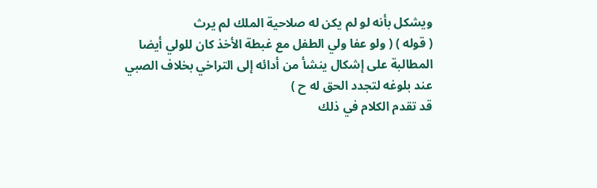ويشكل بأنه لو لم يكن له صلاحية الملك لم يرث
( قوله ) ( ولو عفا ولي الطفل مع غبطة الأخذ كان للولي أيضا المطالبة على إشكال ينشأ من أدائه إلى التراخي بخلاف الصبي عند بلوغه لتجدد الحق له ح )
قد تقدم الكلام في ذلك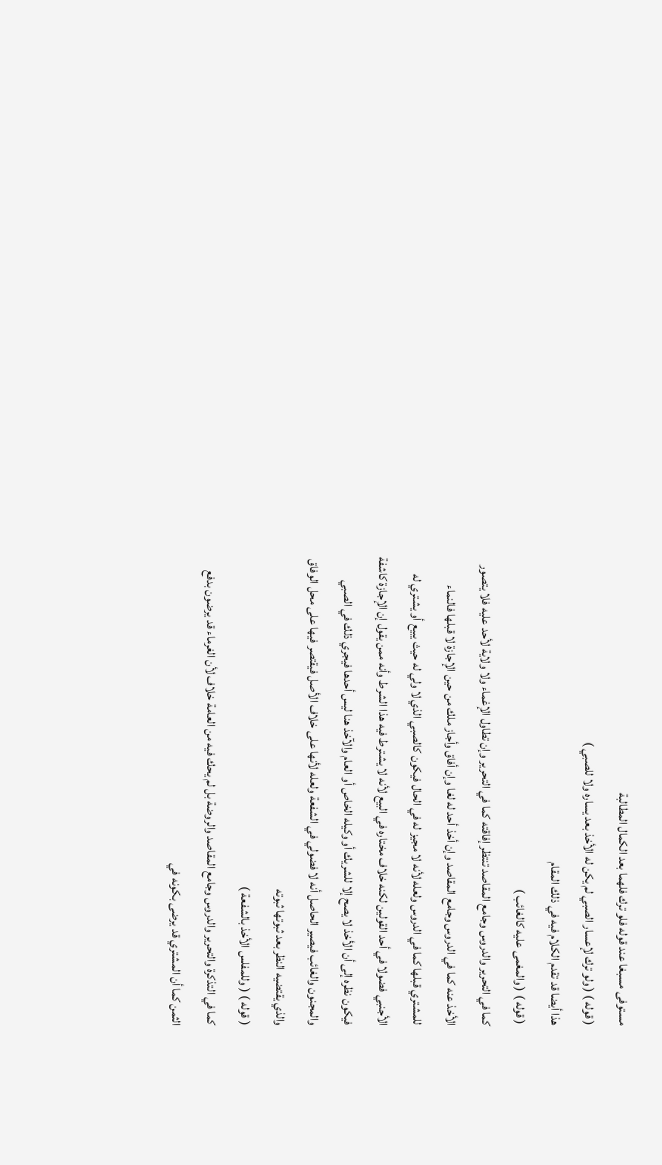مستوفى مسبغا عند قوله فلو ترك فلهما بعد الكمال المطالبة
( قوله ) ( ولو ترك لإعسار الصبي لم يكن له الأخذ بعد يساره ولا للصبي )
هذا أيضا قد تقدم الكلام فيه في ذلك المقام
( قوله ) ( والمغمى عليه كالغائب )
كما في التحرير والدروس وجامع المقاصد تنتظر إفاقته كما في التحرير وإن تطاول الإغماء ولا ولاية لأحد عليه فلا يتصور الأخذ عنه كما في الدروس وجامع المقاصد وإن أخذ أحد له لغا وإن أفاق وأجاز ملك من حين الإجازة لا قبلها فالنماء للمشتري قبلها كما في الدروس ولعله لأنه لا مجيز له في الحال فيكون كالصبي الذي لا ولي له حيث يبيع أو يشتري له الأجنبي فضولا في أحد القولين لكنه خلاف مختاره في البيع لأنه لا يشترط فيه هذا الشرط وأنه ممن يقول إن الإجازة كاشفة فيكون نظره إلى أن الأخذ لا يصح إلا للشريك أو وكيله الخاص أو العام والآخذ هنا ليس أحدها فيجري ذلك في الصبي والمجنون والغائب فيصير الحاصل أنه لا فضولي في الشفعة ولعله لأنها على خلاف الأصل فيقتصر فيها على محل الوفاق والذي يقتضيه النظر بعد ثبوتها ثبوته
( قوله ) ( وللمفلس الأخذ بالشفعة )
كما في التذكرة والتحرير والدروس وجامع المقاصد والروضة بل لم يحك فيه من العامة خلاف لأن الغرماء قد يرضون بدفع الثمن كما أن المشتري قد يرضى بكونه في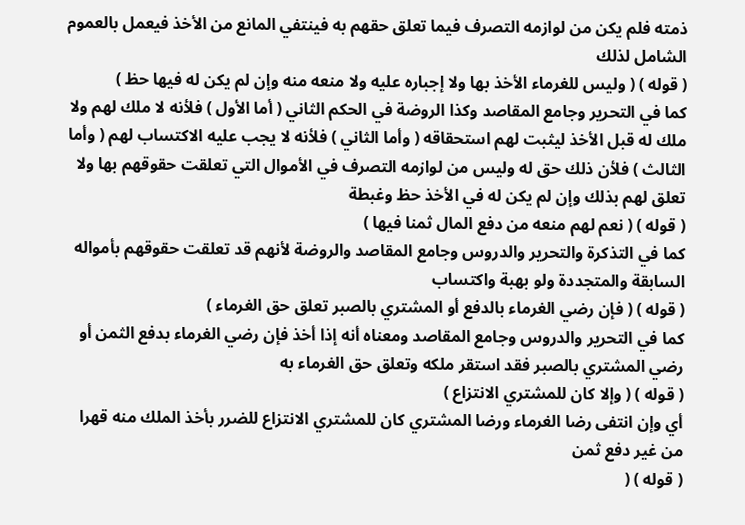ذمته فلم يكن من لوازمه التصرف فيما تعلق حقهم به فينتفي المانع من الأخذ فيعمل بالعموم الشامل لذلك
( قوله ) ( وليس للغرماء الأخذ بها ولا إجباره عليه ولا منعه منه وإن لم يكن له فيها حظ )
كما في التحرير وجامع المقاصد وكذا الروضة في الحكم الثاني ( أما الأول ) فلأنه لا ملك لهم ولا ملك له قبل الأخذ ليثبت لهم استحقاقه ( وأما الثاني ) فلأنه لا يجب عليه الاكتساب لهم ( وأما الثالث ) فلأن ذلك حق له وليس من لوازمه التصرف في الأموال التي تعلقت حقوقهم بها ولا تعلق لهم بذلك وإن لم يكن له في الأخذ حظ وغبطة
( قوله ) ( نعم لهم منعه من دفع المال ثمنا فيها )
كما في التذكرة والتحرير والدروس وجامع المقاصد والروضة لأنهم قد تعلقت حقوقهم بأمواله السابقة والمتجددة ولو بهبة واكتساب
( قوله ) ( فإن رضي الغرماء بالدفع أو المشتري بالصبر تعلق حق الغرماء )
كما في التحرير والدروس وجامع المقاصد ومعناه أنه إذا أخذ فإن رضي الغرماء بدفع الثمن أو رضي المشتري بالصبر فقد استقر ملكه وتعلق حق الغرماء به
( قوله ) ( وإلا كان للمشتري الانتزاع )
أي وإن انتفى رضا الغرماء ورضا المشتري كان للمشتري الانتزاع للضرر بأخذ الملك منه قهرا من غير دفع ثمن
( قوله ) (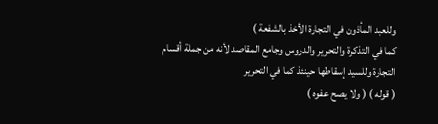وللعبد المأذون في التجارة الأخذ بالشفعة )
كما في التذكرة والتحرير والدروس وجامع المقاصد لأنه من جملة أقسام التجارة وللسيد إسقاطها حينئذ كما في التحرير
( قوله ) ( ولا يصح عفوه )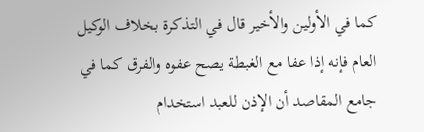كما في الأولين والأخير قال في التذكرة بخلاف الوكيل العام فإنه إذا عفا مع الغبطة يصح عفوه والفرق كما في جامع المقاصد أن الإذن للعبد استخدام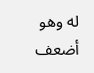له وهو أضعف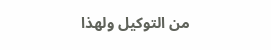من التوكيل ولهذا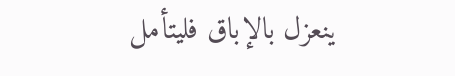ينعزل بالإباق فليتأمل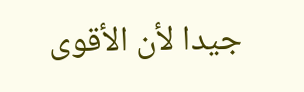جيدا لأن الأقوى